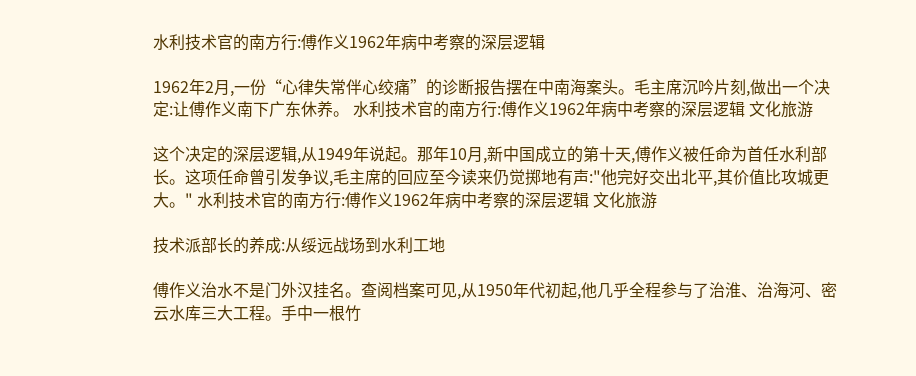水利技术官的南方行:傅作义1962年病中考察的深层逻辑

1962年2月,一份“心律失常伴心绞痛”的诊断报告摆在中南海案头。毛主席沉吟片刻,做出一个决定:让傅作义南下广东休养。 水利技术官的南方行:傅作义1962年病中考察的深层逻辑 文化旅游

这个决定的深层逻辑,从1949年说起。那年10月,新中国成立的第十天,傅作义被任命为首任水利部长。这项任命曾引发争议,毛主席的回应至今读来仍觉掷地有声:"他完好交出北平,其价值比攻城更大。" 水利技术官的南方行:傅作义1962年病中考察的深层逻辑 文化旅游

技术派部长的养成:从绥远战场到水利工地

傅作义治水不是门外汉挂名。查阅档案可见,从1950年代初起,他几乎全程参与了治淮、治海河、密云水库三大工程。手中一根竹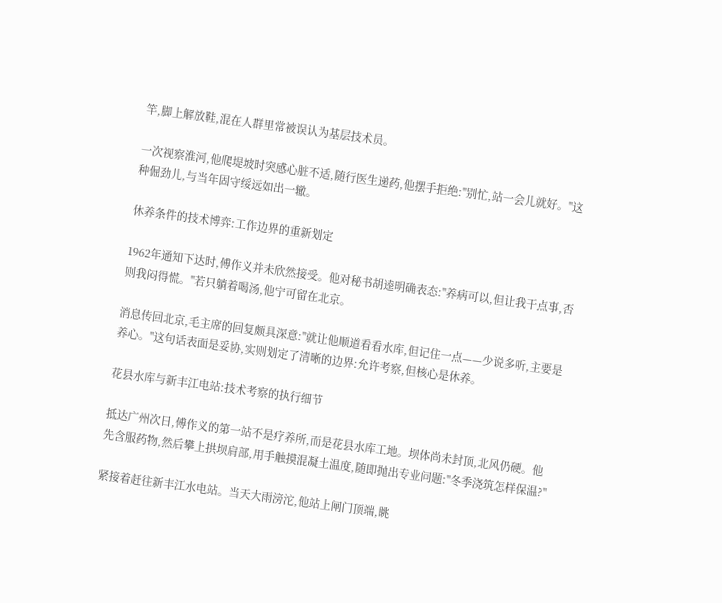竿,脚上解放鞋,混在人群里常被误认为基层技术员。

一次视察淮河,他爬堤坡时突感心脏不适,随行医生递药,他摆手拒绝:"别忙,站一会儿就好。"这种倔劲儿,与当年固守绥远如出一辙。

休养条件的技术博弈:工作边界的重新划定

1962年通知下达时,傅作义并未欣然接受。他对秘书胡逵明确表态:"养病可以,但让我干点事,否则我闷得慌。"若只躺着喝汤,他宁可留在北京。

消息传回北京,毛主席的回复颇具深意:"就让他顺道看看水库,但记住一点——少说多听,主要是养心。"这句话表面是妥协,实则划定了清晰的边界:允许考察,但核心是休养。

花县水库与新丰江电站:技术考察的执行细节

抵达广州次日,傅作义的第一站不是疗养所,而是花县水库工地。坝体尚未封顶,北风仍硬。他先含服药物,然后攀上拱坝肩部,用手触摸混凝土温度,随即抛出专业问题:"冬季浇筑怎样保温?"

紧接着赶往新丰江水电站。当天大雨滂沱,他站上闸门顶端,眺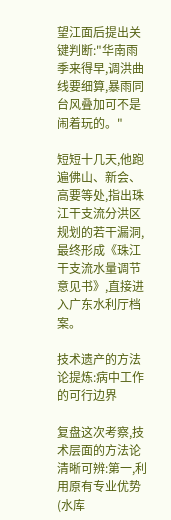望江面后提出关键判断:"华南雨季来得早,调洪曲线要细算,暴雨同台风叠加可不是闹着玩的。"

短短十几天,他跑遍佛山、新会、高要等处,指出珠江干支流分洪区规划的若干漏洞,最终形成《珠江干支流水量调节意见书》,直接进入广东水利厅档案。

技术遗产的方法论提炼:病中工作的可行边界

复盘这次考察,技术层面的方法论清晰可辨:第一,利用原有专业优势(水库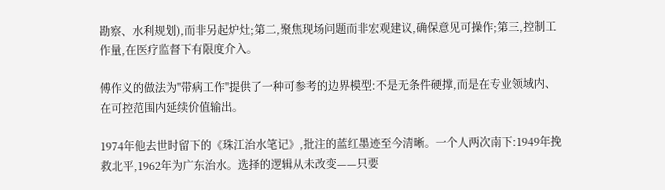勘察、水利规划),而非另起炉灶;第二,聚焦现场问题而非宏观建议,确保意见可操作;第三,控制工作量,在医疗监督下有限度介入。

傅作义的做法为"带病工作"提供了一种可参考的边界模型:不是无条件硬撑,而是在专业领域内、在可控范围内延续价值输出。

1974年他去世时留下的《珠江治水笔记》,批注的蓝红墨迹至今清晰。一个人两次南下:1949年挽救北平,1962年为广东治水。选择的逻辑从未改变——只要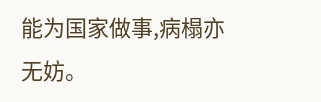能为国家做事,病榻亦无妨。